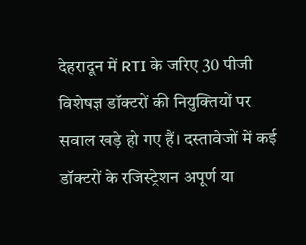देहरादून में RTI के जरिए 30 पीजी विशेषज्ञ डॉक्टरों की नियुक्तियों पर सवाल खड़े हो गए हैं। दस्तावेजों में कई डॉक्टरों के रजिस्ट्रेशन अपूर्ण या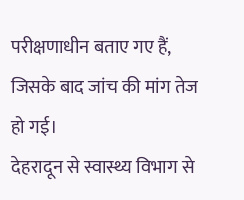परीक्षणाधीन बताए गए हैं, जिसके बाद जांच की मांग तेज हो गई।
देहरादून से स्वास्थ्य विभाग से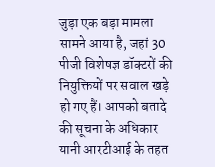जुड़ा एक बड़ा मामला सामने आया है, जहां 30 पीजी विशेषज्ञ डॉक्टरों की नियुक्तियों पर सवाल खड़े हो गए हैं। आपको बतादे की सूचना के अधिकार यानी आरटीआई के तहत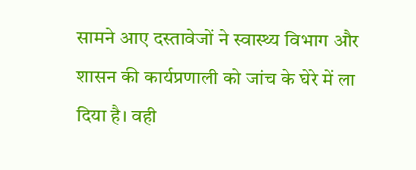सामने आए दस्तावेजों ने स्वास्थ्य विभाग और शासन की कार्यप्रणाली को जांच के घेरे में ला दिया है। वही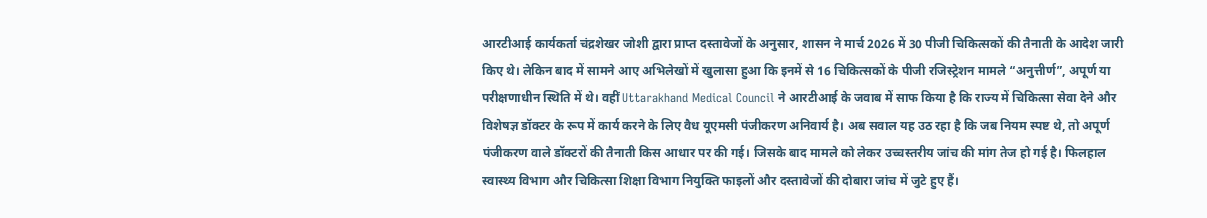आरटीआई कार्यकर्ता चंद्रशेखर जोशी द्वारा प्राप्त दस्तावेजों के अनुसार, शासन ने मार्च 2026 में 30 पीजी चिकित्सकों की तैनाती के आदेश जारी किए थे। लेकिन बाद में सामने आए अभिलेखों में खुलासा हुआ कि इनमें से 16 चिकित्सकों के पीजी रजिस्ट्रेशन मामले “अनुत्तीर्ण”, अपूर्ण या परीक्षणाधीन स्थिति में थे। वहीं Uttarakhand Medical Council ने आरटीआई के जवाब में साफ किया है कि राज्य में चिकित्सा सेवा देने और विशेषज्ञ डॉक्टर के रूप में कार्य करने के लिए वैध यूएमसी पंजीकरण अनिवार्य है। अब सवाल यह उठ रहा है कि जब नियम स्पष्ट थे, तो अपूर्ण पंजीकरण वाले डॉक्टरों की तैनाती किस आधार पर की गई। जिसके बाद मामले को लेकर उच्चस्तरीय जांच की मांग तेज हो गई है। फिलहाल स्वास्थ्य विभाग और चिकित्सा शिक्षा विभाग नियुक्ति फाइलों और दस्तावेजों की दोबारा जांच में जुटे हुए हैं।